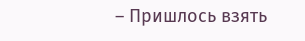– Пришлось взять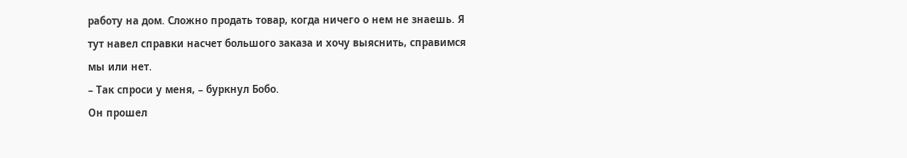работу на дом. Сложно продать товар, когда ничего о нем не знаешь. Я тут навел справки насчет большого заказа и хочу выяснить, справимся мы или нет.
– Так спроси у меня, – буркнул Бобо.
Он прошел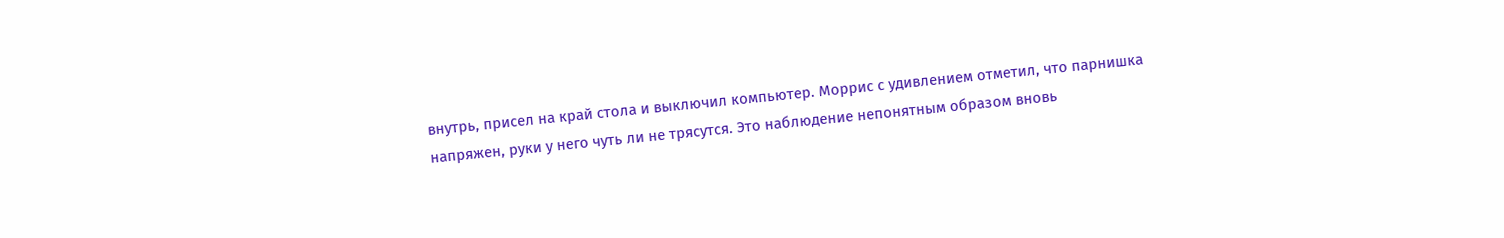внутрь, присел на край стола и выключил компьютер. Моррис с удивлением отметил, что парнишка напряжен, руки у него чуть ли не трясутся. Это наблюдение непонятным образом вновь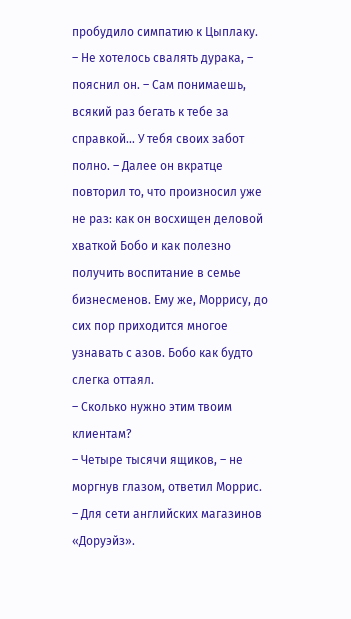пробудило симпатию к Цыплаку.
– Не хотелось свалять дурака, – пояснил он. – Сам понимаешь, всякий раз бегать к тебе за справкой… У тебя своих забот полно. – Далее он вкратце повторил то, что произносил уже не раз: как он восхищен деловой хваткой Бобо и как полезно получить воспитание в семье бизнесменов. Ему же, Моррису, до сих пор приходится многое узнавать с азов. Бобо как будто слегка оттаял.
– Сколько нужно этим твоим клиентам?
– Четыре тысячи ящиков, – не моргнув глазом, ответил Моррис. – Для сети английских магазинов «Доруэйз».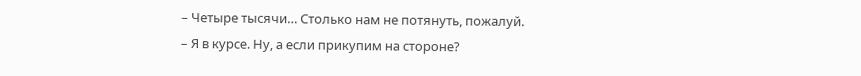– Четыре тысячи… Столько нам не потянуть, пожалуй.
– Я в курсе. Ну, а если прикупим на стороне?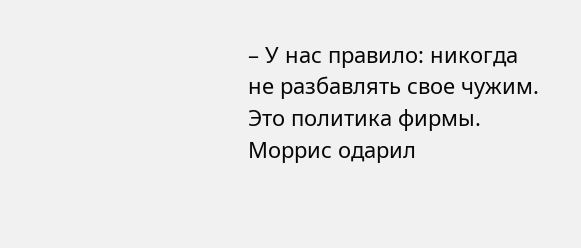– У нас правило: никогда не разбавлять свое чужим. Это политика фирмы.
Моррис одарил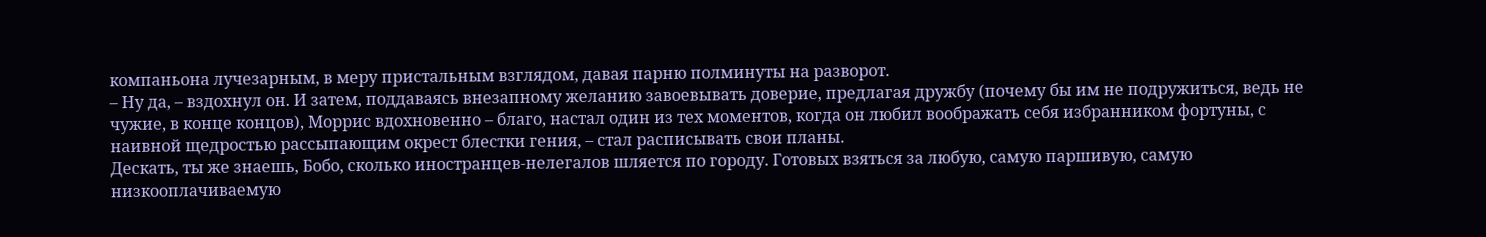компаньона лучезарным, в меру пристальным взглядом, давая парню полминуты на разворот.
– Ну да, – вздохнул он. И затем, поддаваясь внезапному желанию завоевывать доверие, предлагая дружбу (почему бы им не подружиться, ведь не чужие, в конце концов), Моррис вдохновенно – благо, настал один из тех моментов, когда он любил воображать себя избранником фортуны, с наивной щедростью рассыпающим окрест блестки гения, – стал расписывать свои планы.
Дескать, ты же знаешь, Бобо, сколько иностранцев-нелегалов шляется по городу. Готовых взяться за любую, самую паршивую, самую низкооплачиваемую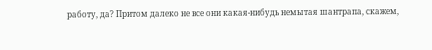работу, да? Притом далеко не все они какая-нибудь немытая шантрапа, скажем,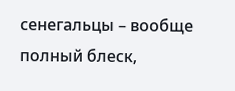сенегальцы – вообще полный блеск,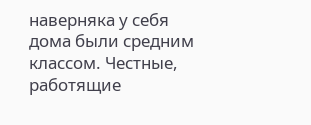наверняка у себя дома были средним классом. Честные, работящие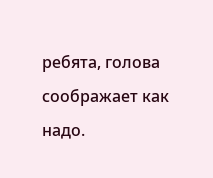ребята, голова соображает как надо.